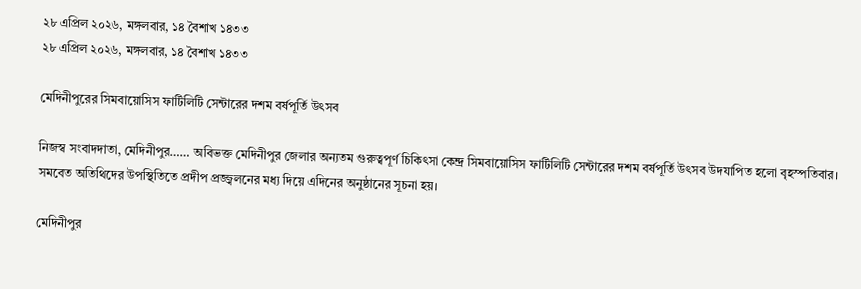২৮ এপ্রিল ২০২৬, মঙ্গলবার, ১৪ বৈশাখ ১৪৩৩
২৮ এপ্রিল ২০২৬, মঙ্গলবার, ১৪ বৈশাখ ১৪৩৩

মেদিনীপুরের সিমবায়োসিস ফার্টিলিটি সেন্টারের দশম বর্ষপূর্তি উৎসব

নিজস্ব সংবাদদাতা, মেদিনীপুর…… অবিভক্ত মেদিনীপুর জেলার অন্যতম গুরুত্বপূর্ণ চিকিৎসা কেন্দ্র সিমবায়োসিস ফার্টিলিটি সেন্টারের দশম বর্ষপূর্তি উৎসব উদযাপিত হলো বৃহস্পতিবার। সমবেত অতিথিদের উপস্থিতিতে প্রদীপ প্রজ্জ্বলনের মধ্য দিয়ে এদিনের অনুষ্ঠানের সূচনা হয়।

মেদিনীপুর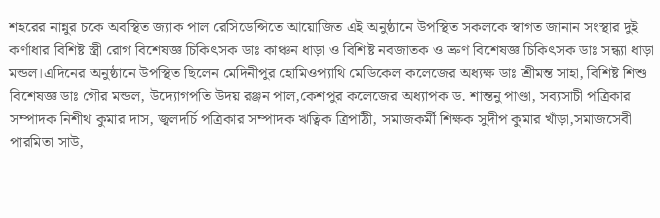শহরের নান্নুর চকে অবস্থিত জ্যাক পাল রেসিডেন্সিতে আয়োজিত এই অনুষ্ঠানে উপস্থিত সকলকে স্বাগত জানান সংস্থার দুই কর্ণাধার বিশিষ্ট স্ত্রী রোগ বিশেষজ্ঞ চিকিৎসক ডাঃ কাঞ্চন ধাড়া ও বিশিষ্ট নবজাতক ও ভ্রুণ বিশেষজ্ঞ চিকিৎসক ডাঃ সন্ধ্যা ধাড়া মন্ডল।এদিনের অনুষ্ঠানে উপস্থিত ছিলেন মেদিনীপুর হোমিওপ্যাথি মেডিকেল কলেজের অধ্যক্ষ ডাঃ শ্রীমন্ত সাহা, বিশিষ্ট শিশু বিশেষজ্ঞ ডাঃ গৌর মন্ডল, উদ্যোগপতি উদয় রঞ্জন পাল,কেশপুর কলেজের অধ্যাপক ড. শান্তনু পাণ্ডা, সব্যসাচী পত্রিকার সম্পাদক নিশীথ কুমার দাস, জ্বলদর্চি পত্রিকার সম্পাদক ঋত্বিক ত্রিপাঠী, সমাজকর্মী শিক্ষক সুদীপ কুমার খাঁড়া,সমাজসেবী পারমিতা সাউ,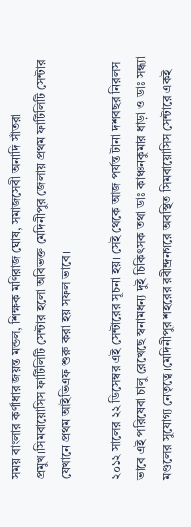সময় বাংলার কর্ণাধার জয়ন্ত মন্ডল, শিক্ষক মণিরাজ ঘোষ, সমাজসেবী অনাদি সাঁতরা প্রমুখ।সিমবায়োসিস ফার্টিলিটি সেন্টার হলো অবিভক্ত মেদিনীপুর জেলায় প্রথম ফার্টিলিটি সেন্টার যেখানে প্রথম আইভিএফ শুরু করা হয় সফল ভাবে।

২০১২ সালের ২২ ডিসেম্বর এই সেন্টারের সূচনা হয়। সেই থেকে আজ পর্যন্ত টানা দশবছর নিরলস ভাবে এই পরিষেবা চালু রেখেছে স্বনামধন্য দুই চিকিৎসক তথা ডাঃ কাঞ্চনকুমার ধাড়া ও ডাঃ সন্ধ্যা মণ্ডলের সুযোগ্য নেতৃত্বে ।মেদিনীপুর শহরের রবীন্দ্রনগরে অবস্থিত সিমবায়োসিস সেন্টারে একই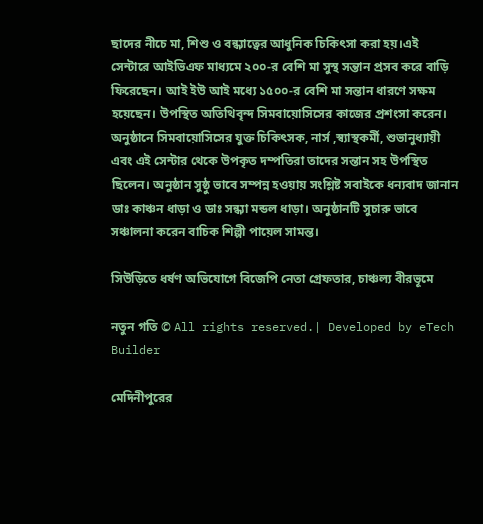ছাদের নীচে মা, শিশু ও বন্ধ্যাত্বের আধুনিক চিকিৎসা করা হয়।এই সেন্টারে আইভিএফ মাধ্যমে ২০০-র বেশি মা সুস্থ সন্তান প্রসব করে বাড়ি ফিরেছেন। আই ইউ আই মধ্যে ১৫০০-র বেশি মা সন্তান ধারণে সক্ষম হয়েছেন। উপস্থিত অতিথিবৃন্দ সিমবায়োসিসের কাজের প্রশংসা করেন। অনুষ্ঠানে সিমবায়োসিসের যুক্ত চিকিৎসক, নার্স ,স্ব্যাস্থকর্মী, শুভানুধ্যায়ী এবং এই সেন্টার থেকে উপকৃত দম্পতিরা তাদের সন্তান সহ উপস্থিত ছিলেন। অনুষ্ঠান সুষ্ঠু ভাবে সম্পন্ন হওয়ায় সংশ্লিষ্ট সবাইকে ধন্যবাদ জানান ডাঃ কাঞ্চন ধাড়া ও ডাঃ সন্ধ্যা মন্ডল ধাড়া। অনুষ্ঠানটি সুচারু ভাবে সঞ্চালনা করেন বাচিক শিল্পী পায়েল সামন্ত।

সিউড়িতে ধর্ষণ অভিযোগে বিজেপি নেতা গ্রেফতার, চাঞ্চল্য বীরভূমে

নতুন গতি © All rights reserved.| Developed by eTech Builder

মেদিনীপুরের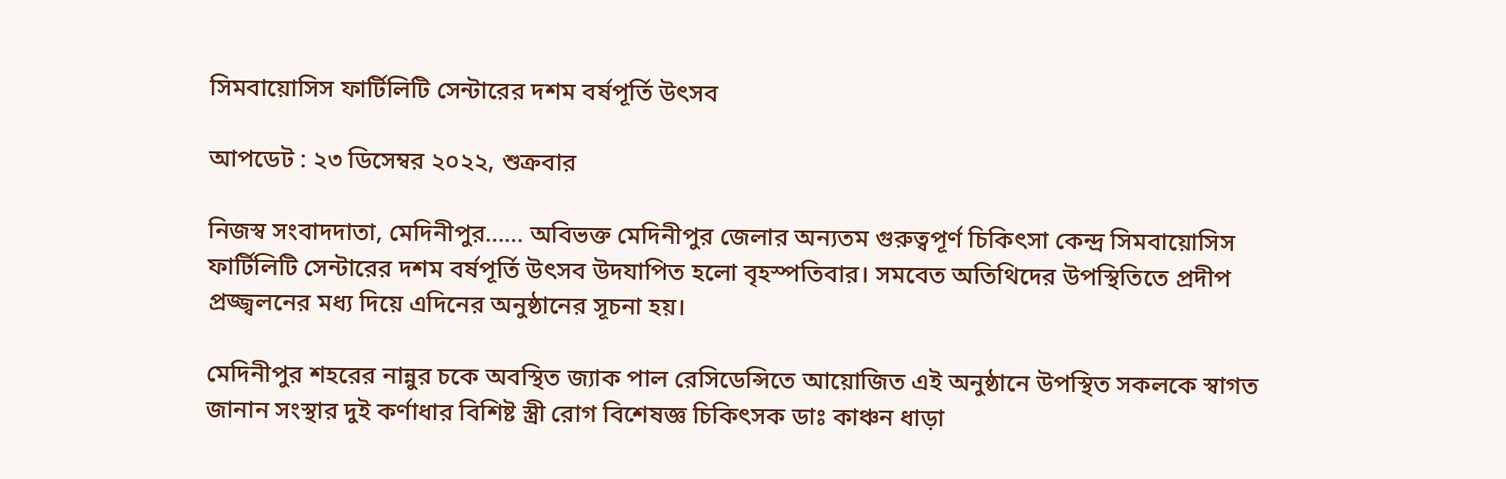সিমবায়োসিস ফার্টিলিটি সেন্টারের দশম বর্ষপূর্তি উৎসব

আপডেট : ২৩ ডিসেম্বর ২০২২, শুক্রবার

নিজস্ব সংবাদদাতা, মেদিনীপুর…… অবিভক্ত মেদিনীপুর জেলার অন্যতম গুরুত্বপূর্ণ চিকিৎসা কেন্দ্র সিমবায়োসিস ফার্টিলিটি সেন্টারের দশম বর্ষপূর্তি উৎসব উদযাপিত হলো বৃহস্পতিবার। সমবেত অতিথিদের উপস্থিতিতে প্রদীপ প্রজ্জ্বলনের মধ্য দিয়ে এদিনের অনুষ্ঠানের সূচনা হয়।

মেদিনীপুর শহরের নান্নুর চকে অবস্থিত জ্যাক পাল রেসিডেন্সিতে আয়োজিত এই অনুষ্ঠানে উপস্থিত সকলকে স্বাগত জানান সংস্থার দুই কর্ণাধার বিশিষ্ট স্ত্রী রোগ বিশেষজ্ঞ চিকিৎসক ডাঃ কাঞ্চন ধাড়া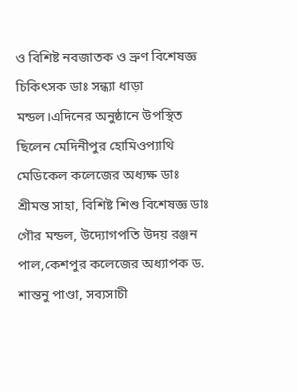ও বিশিষ্ট নবজাতক ও ভ্রুণ বিশেষজ্ঞ চিকিৎসক ডাঃ সন্ধ্যা ধাড়া মন্ডল।এদিনের অনুষ্ঠানে উপস্থিত ছিলেন মেদিনীপুর হোমিওপ্যাথি মেডিকেল কলেজের অধ্যক্ষ ডাঃ শ্রীমন্ত সাহা, বিশিষ্ট শিশু বিশেষজ্ঞ ডাঃ গৌর মন্ডল, উদ্যোগপতি উদয় রঞ্জন পাল,কেশপুর কলেজের অধ্যাপক ড. শান্তনু পাণ্ডা, সব্যসাচী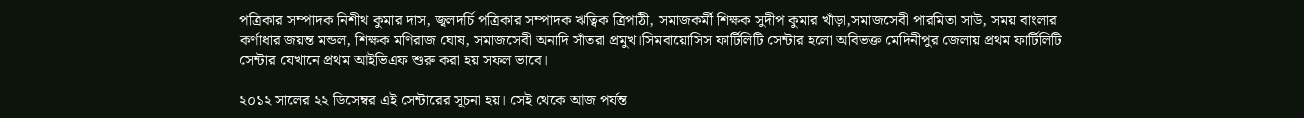পত্রিকার সম্পাদক নিশীথ কুমার দাস, জ্বলদর্চি পত্রিকার সম্পাদক ঋত্বিক ত্রিপাঠী, সমাজকর্মী শিক্ষক সুদীপ কুমার খাঁড়া,সমাজসেবী পারমিতা সাউ, সময় বাংলার কর্ণাধার জয়ন্ত মন্ডল, শিক্ষক মণিরাজ ঘোষ, সমাজসেবী অনাদি সাঁতরা প্রমুখ।সিমবায়োসিস ফার্টিলিটি সেন্টার হলো অবিভক্ত মেদিনীপুর জেলায় প্রথম ফার্টিলিটি সেন্টার যেখানে প্রথম আইভিএফ শুরু করা হয় সফল ভাবে।

২০১২ সালের ২২ ডিসেম্বর এই সেন্টারের সূচনা হয়। সেই থেকে আজ পর্যন্ত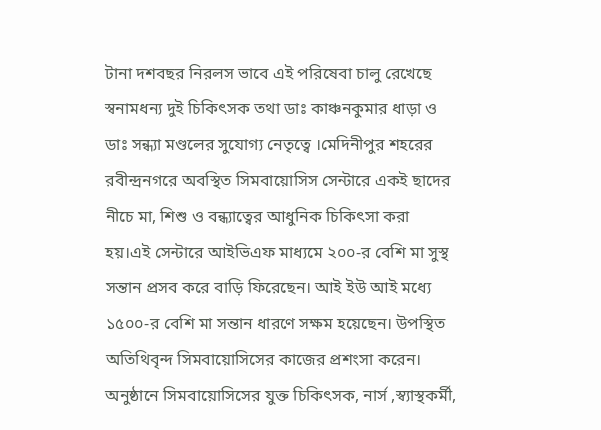টানা দশবছর নিরলস ভাবে এই পরিষেবা চালু রেখেছে স্বনামধন্য দুই চিকিৎসক তথা ডাঃ কাঞ্চনকুমার ধাড়া ও ডাঃ সন্ধ্যা মণ্ডলের সুযোগ্য নেতৃত্বে ।মেদিনীপুর শহরের রবীন্দ্রনগরে অবস্থিত সিমবায়োসিস সেন্টারে একই ছাদের নীচে মা, শিশু ও বন্ধ্যাত্বের আধুনিক চিকিৎসা করা হয়।এই সেন্টারে আইভিএফ মাধ্যমে ২০০-র বেশি মা সুস্থ সন্তান প্রসব করে বাড়ি ফিরেছেন। আই ইউ আই মধ্যে ১৫০০-র বেশি মা সন্তান ধারণে সক্ষম হয়েছেন। উপস্থিত অতিথিবৃন্দ সিমবায়োসিসের কাজের প্রশংসা করেন। অনুষ্ঠানে সিমবায়োসিসের যুক্ত চিকিৎসক, নার্স ,স্ব্যাস্থকর্মী,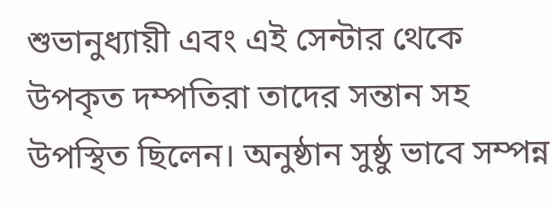শুভানুধ্যায়ী এবং এই সেন্টার থেকে উপকৃত দম্পতিরা তাদের সন্তান সহ উপস্থিত ছিলেন। অনুষ্ঠান সুষ্ঠু ভাবে সম্পন্ন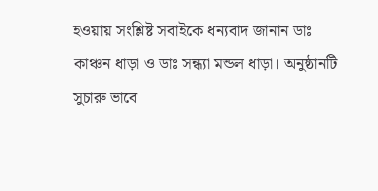হওয়ায় সংশ্লিষ্ট সবাইকে ধন্যবাদ জানান ডাঃ কাঞ্চন ধাড়া ও ডাঃ সন্ধ্যা মন্ডল ধাড়া। অনুষ্ঠানটি সুচারু ভাবে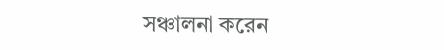সঞ্চালনা করেন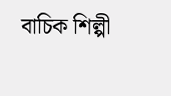বাচিক শিল্পী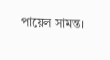পায়েল সামন্ত।